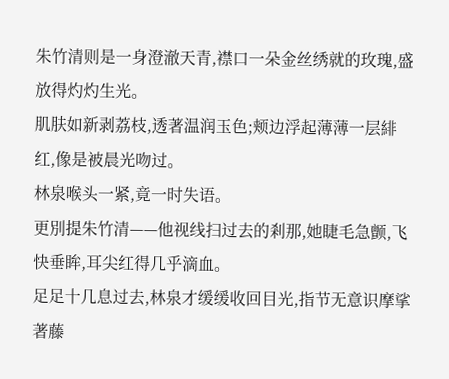朱竹清则是一身澄澈天青,襟口一朵金丝绣就的玫瑰,盛放得灼灼生光。
肌肤如新剥荔枝,透著温润玉色;颊边浮起薄薄一层緋红,像是被晨光吻过。
林泉喉头一紧,竟一时失语。
更別提朱竹清——他视线扫过去的剎那,她睫毛急颤,飞快垂眸,耳尖红得几乎滴血。
足足十几息过去,林泉才缓缓收回目光,指节无意识摩挲著藤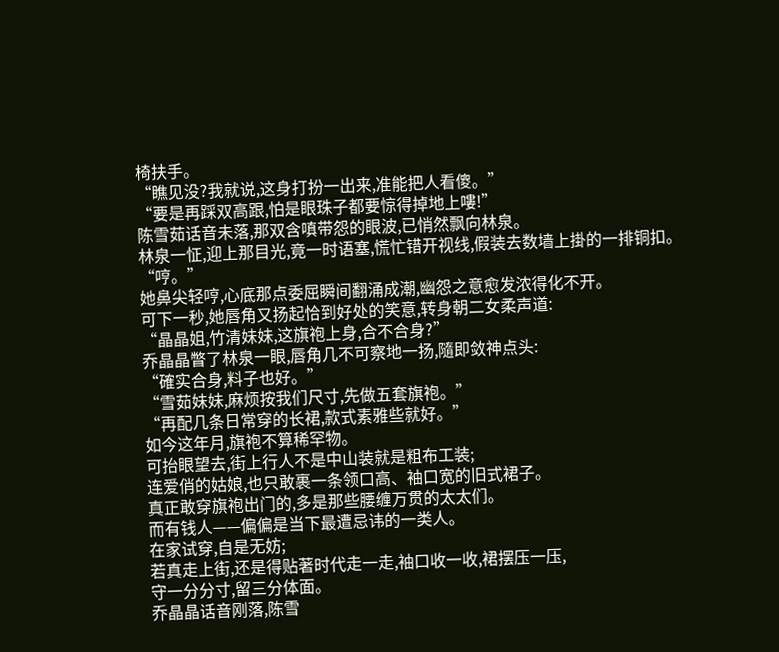椅扶手。
“瞧见没?我就说,这身打扮一出来,准能把人看傻。”
“要是再踩双高跟,怕是眼珠子都要惊得掉地上嘍!”
陈雪茹话音未落,那双含嗔带怨的眼波,已悄然飘向林泉。
林泉一怔,迎上那目光,竟一时语塞,慌忙错开视线,假装去数墙上掛的一排铜扣。
“哼。”
她鼻尖轻哼,心底那点委屈瞬间翻涌成潮,幽怨之意愈发浓得化不开。
可下一秒,她唇角又扬起恰到好处的笑意,转身朝二女柔声道:
“晶晶姐,竹清妹妹,这旗袍上身,合不合身?”
乔晶晶瞥了林泉一眼,唇角几不可察地一扬,隨即敛神点头:
“確实合身,料子也好。”
“雪茹妹妹,麻烦按我们尺寸,先做五套旗袍。”
“再配几条日常穿的长裙,款式素雅些就好。”
如今这年月,旗袍不算稀罕物。
可抬眼望去,街上行人不是中山装就是粗布工装;
连爱俏的姑娘,也只敢裹一条领口高、袖口宽的旧式裙子。
真正敢穿旗袍出门的,多是那些腰缠万贯的太太们。
而有钱人——偏偏是当下最遭忌讳的一类人。
在家试穿,自是无妨;
若真走上街,还是得贴著时代走一走,袖口收一收,裙摆压一压,
守一分分寸,留三分体面。
乔晶晶话音刚落,陈雪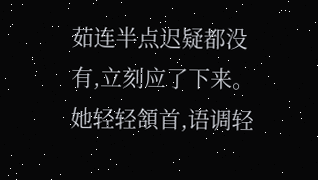茹连半点迟疑都没有,立刻应了下来。
她轻轻頷首,语调轻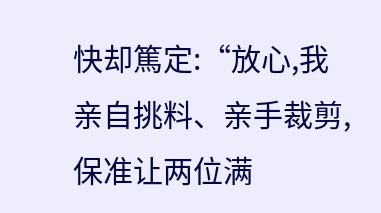快却篤定:“放心,我亲自挑料、亲手裁剪,保准让两位满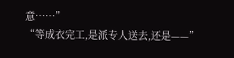意……”
“等成衣完工,是派专人送去,还是——”